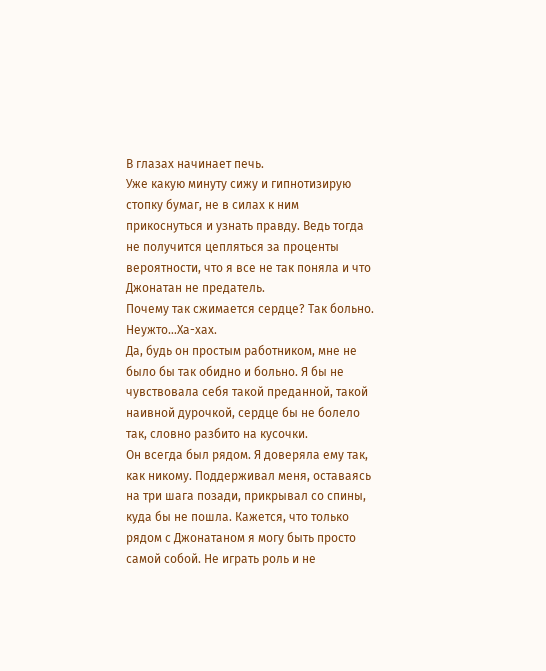В глазах начинает печь.
Уже какую минуту сижу и гипнотизирую стопку бумаг, не в силах к ним прикоснуться и узнать правду. Ведь тогда не получится цепляться за проценты вероятности, что я все не так поняла и что Джонатан не предатель.
Почему так сжимается сердце? Так больно.
Неужто…Ха-хах.
Да, будь он простым работником, мне не было бы так обидно и больно. Я бы не чувствовала себя такой преданной, такой наивной дурочкой, сердце бы не болело так, словно разбито на кусочки.
Он всегда был рядом. Я доверяла ему так, как никому. Поддерживал меня, оставаясь на три шага позади, прикрывал со спины, куда бы не пошла. Кажется, что только рядом с Джонатаном я могу быть просто самой собой. Не играть роль и не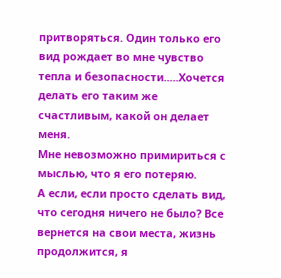притворяться. Один только его вид рождает во мне чувство тепла и безопасности.....Хочется делать его таким же счастливым, какой он делает меня.
Мне невозможно примириться с мыслью, что я его потеряю.
А если, если просто сделать вид, что сегодня ничего не было? Все вернется на свои места, жизнь продолжится, я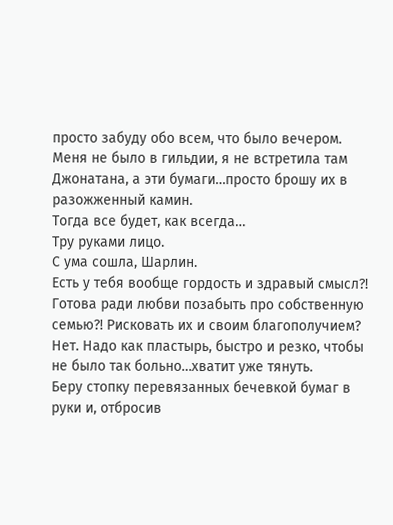просто забуду обо всем, что было вечером. Меня не было в гильдии, я не встретила там Джонатана, а эти бумаги…просто брошу их в разожженный камин.
Тогда все будет, как всегда…
Тру руками лицо.
С ума сошла, Шарлин.
Есть у тебя вообще гордость и здравый смысл?! Готова ради любви позабыть про собственную семью?! Рисковать их и своим благополучием?
Нет. Надо как пластырь, быстро и резко, чтобы не было так больно…хватит уже тянуть.
Беру стопку перевязанных бечевкой бумаг в руки и, отбросив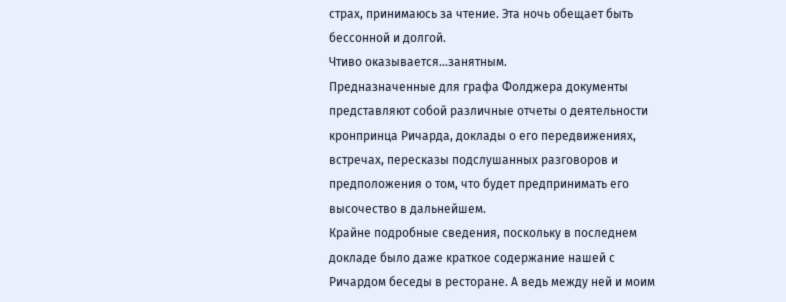страх, принимаюсь за чтение. Эта ночь обещает быть бессонной и долгой.
Чтиво оказывается…занятным.
Предназначенные для графа Фолджера документы представляют собой различные отчеты о деятельности кронпринца Ричарда, доклады о его передвижениях, встречах, пересказы подслушанных разговоров и предположения о том, что будет предпринимать его высочество в дальнейшем.
Крайне подробные сведения, поскольку в последнем докладе было даже краткое содержание нашей с Ричардом беседы в ресторане. А ведь между ней и моим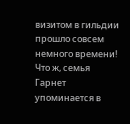визитом в гильдии прошло совсем немного времени!
Что ж, семья Гарнет упоминается в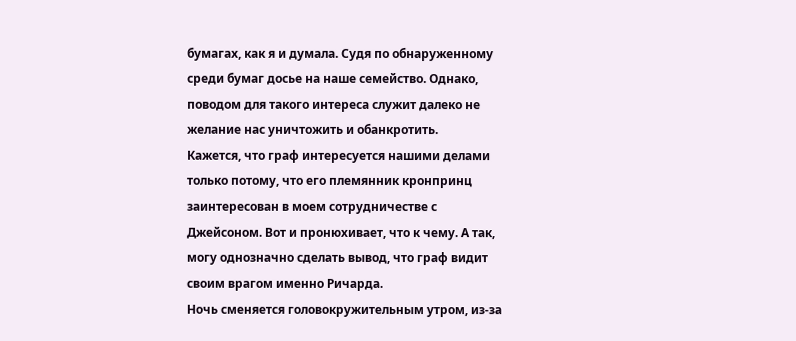бумагах, как я и думала. Судя по обнаруженному среди бумаг досье на наше семейство. Однако, поводом для такого интереса служит далеко не желание нас уничтожить и обанкротить.
Кажется, что граф интересуется нашими делами только потому, что его племянник кронпринц заинтересован в моем сотрудничестве с Джейсоном. Вот и пронюхивает, что к чему. А так, могу однозначно сделать вывод, что граф видит своим врагом именно Ричарда.
Ночь сменяется головокружительным утром, из-за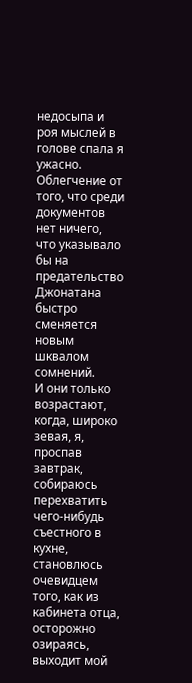недосыпа и роя мыслей в голове спала я ужасно.
Облегчение от того, что среди документов нет ничего, что указывало бы на предательство Джонатана быстро сменяется новым шквалом сомнений.
И они только возрастают, когда, широко зевая, я, проспав завтрак, собираюсь перехватить чего-нибудь съестного в кухне, становлюсь очевидцем того, как из кабинета отца, осторожно озираясь, выходит мой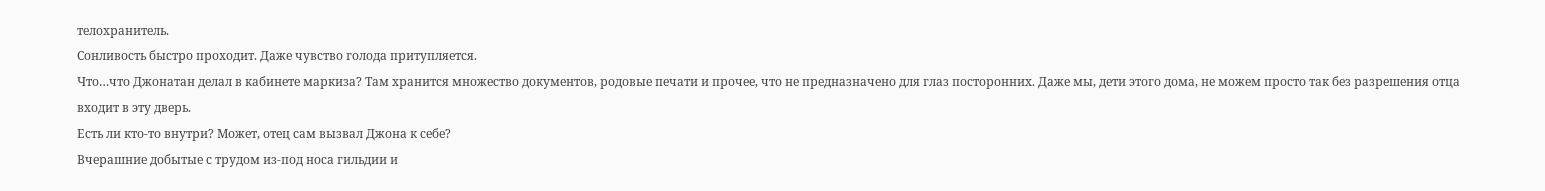телохранитель.
Сонливость быстро проходит. Даже чувство голода притупляется.
Что…что Джонатан делал в кабинете маркиза? Там хранится множество документов, родовые печати и прочее, что не предназначено для глаз посторонних. Даже мы, дети этого дома, не можем просто так без разрешения отца входит в эту дверь.
Есть ли кто-то внутри? Может, отец сам вызвал Джона к себе?
Вчерашние добытые с трудом из-под носа гильдии и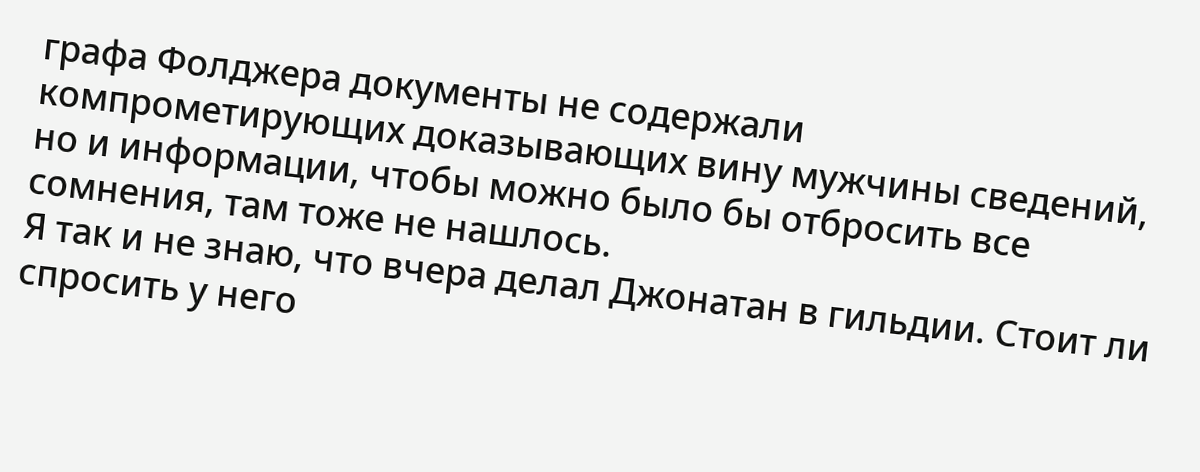графа Фолджера документы не содержали компрометирующих доказывающих вину мужчины сведений, но и информации, чтобы можно было бы отбросить все сомнения, там тоже не нашлось.
Я так и не знаю, что вчера делал Джонатан в гильдии. Стоит ли спросить у него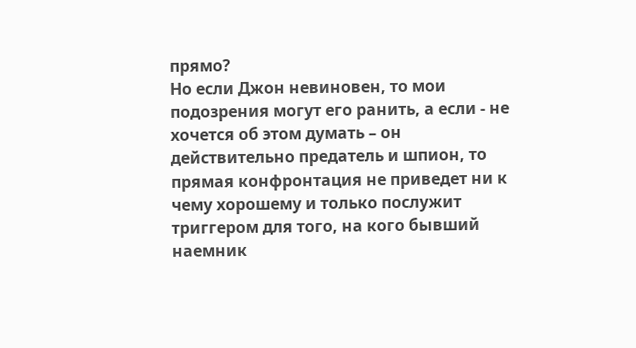прямо?
Но если Джон невиновен, то мои подозрения могут его ранить, а если - не хочется об этом думать – он действительно предатель и шпион, то прямая конфронтация не приведет ни к чему хорошему и только послужит триггером для того, на кого бывший наемник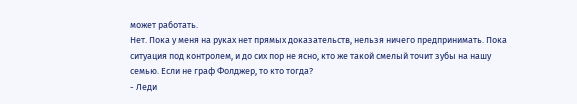может работать.
Нет. Пока у меня на руках нет прямых доказательств, нельзя ничего предпринимать. Пока ситуация под контролем, и до сих пор не ясно, кто же такой смелый точит зубы на нашу семью. Если не граф Фолджер, то кто тогда?
- Леди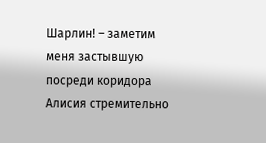Шарлин! – заметим меня застывшую посреди коридора Алисия стремительно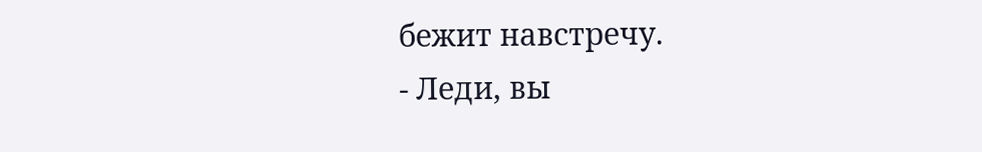бежит навстречу.
- Леди, вы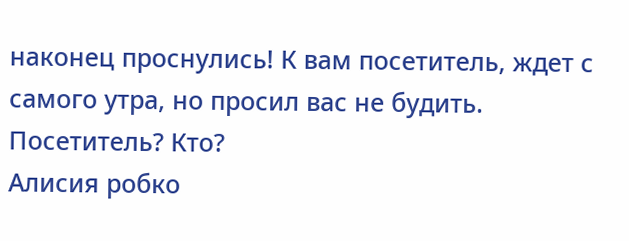наконец проснулись! К вам посетитель, ждет с самого утра, но просил вас не будить.
Посетитель? Кто?
Алисия робко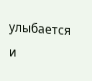улыбается и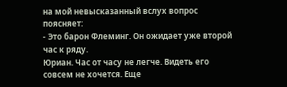на мой невысказанный вслух вопрос поясняет:
- Это барон Флеминг. Он ожидает уже второй час к ряду.
Юриан. Час от часу не легче. Видеть его совсем не хочется. Еще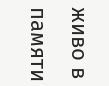живо в памяти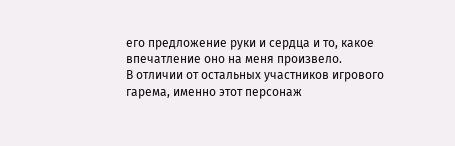его предложение руки и сердца и то, какое впечатление оно на меня произвело.
В отличии от остальных участников игрового гарема, именно этот персонаж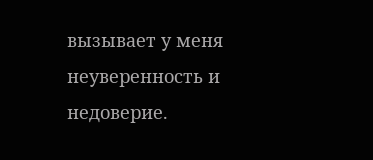вызывает у меня неуверенность и недоверие.